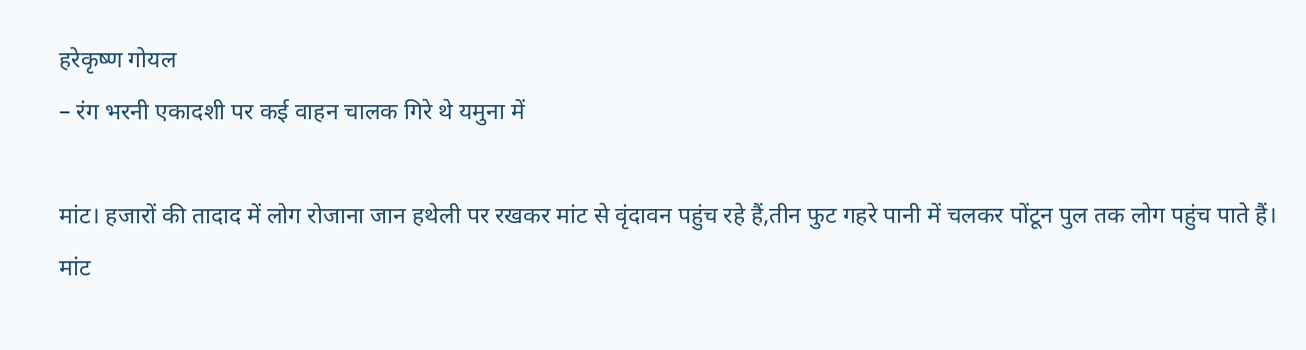हरेकृष्ण गोयल
– रंग भरनी एकादशी पर कई वाहन चालक गिरे थे यमुना में

मांट। हजारों की तादाद में लोग रोजाना जान हथेली पर रखकर मांट से वृंदावन पहुंच रहे हैं,तीन फुट गहरे पानी में चलकर पोंटून पुल तक लोग पहुंच पाते हैं। मांट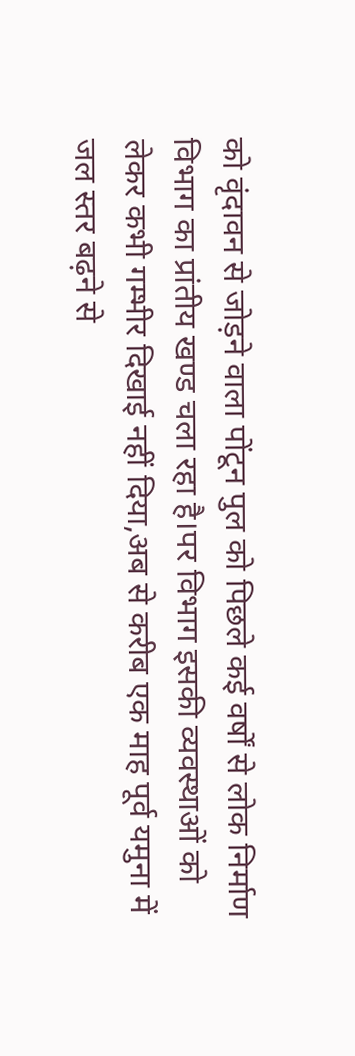को वृंदावन से जोड़ने वाला पोंटून पुल को पिछले कई वर्षों से लोक निर्माण विभाग का प्रांतीय खण्ड चला रहा है।पर विभाग इसकी व्यवस्थाओं को लेकर कभी गम्भीर दिखाई नहीं दिया,अब से करीब एक माह पूर्व यमुना में जल स्तर बढ़ने से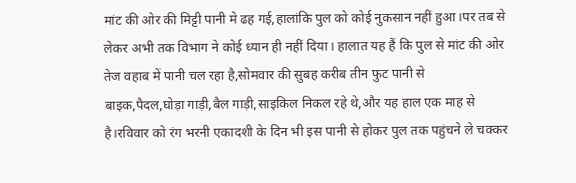मांट की ओर की मिट्टी पानी मे ढह गई,हालांकि पुल को कोई नुकसान नहीं हुआ।पर तब से लेकर अभी तक विभाग ने कोई ध्यान ही नहीं दिया। हालात यह हैं कि पुल से मांट की ओर तेज वहाब में पानी चल रहा है,सोमवार की सुबह करीब तीन फुट पानी से बाइक,पैदल,घोड़ा गाड़ी,बैल गाड़ी,साइकिल निकल रहे थे,और यह हाल एक माह से है।रविवार को रंग भरनी एकादशी के दिन भी इस पानी से होकर पुल तक पहुंचने ले चक्कर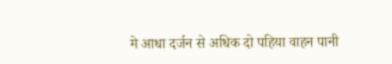मे आधा दर्जन से अधिक दो पहिया वाहन पानी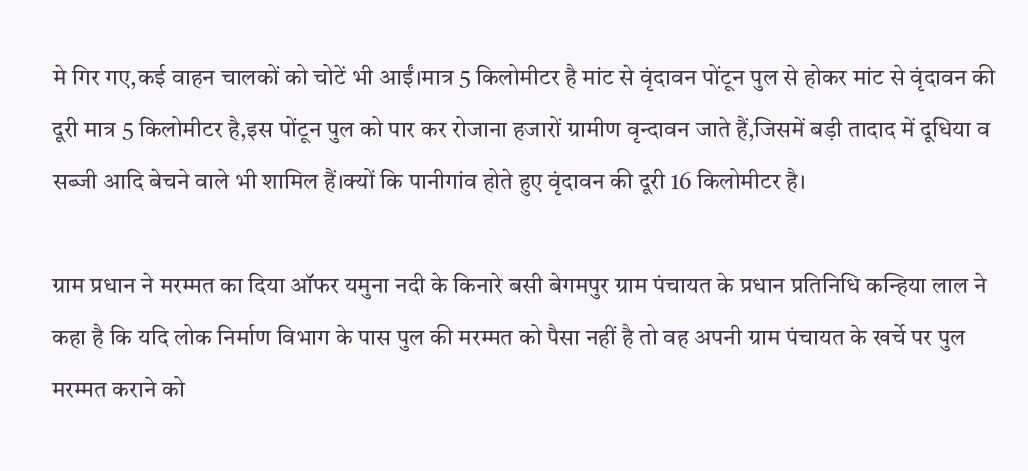मे गिर गए,कई वाहन चालकों को चोटें भी आईं।मात्र 5 किलोमीटर है मांट से वृंदावन पोंटून पुल से होकर मांट से वृंदावन की दूरी मात्र 5 किलोमीटर है,इस पोंटून पुल को पार कर रोजाना हजारों ग्रामीण वृन्दावन जाते हैं,जिसमें बड़ी तादाद में दूधिया व सब्जी आदि बेचने वाले भी शामिल हैं।क्यों कि पानीगांव होते हुए वृंदावन की दूरी 16 किलोमीटर है।

ग्राम प्रधान ने मरम्मत का दिया ऑफर यमुना नदी के किनारे बसी बेगमपुर ग्राम पंचायत के प्रधान प्रतिनिधि कन्हिया लाल ने कहा है कि यदि लोक निर्माण विभाग के पास पुल की मरम्मत को पैसा नहीं है तो वह अपनी ग्राम पंचायत के खर्चे पर पुल मरम्मत कराने को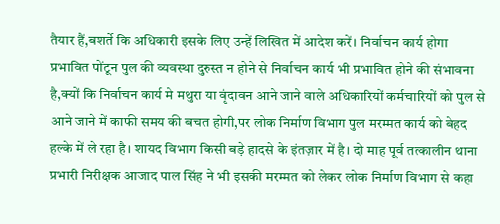तैयार हैं,बशर्ते कि अधिकारी इसके लिए उन्हें लिखित में आदेश करें। निर्वाचन कार्य होगा प्रभावित पोंटून पुल की व्यवस्था दुरुस्त न होने से निर्वाचन कार्य भी प्रभावित होने की संभावना है,क्यों कि निर्वाचन कार्य मे मथुरा या वृंदावन आने जाने वाले अधिकारियों कर्मचारियों को पुल से आने जाने में काफी समय की बचत होगी,पर लोक निर्माण विभाग पुल मरम्मत कार्य को बेहद हल्के में ले रहा है। शायद विभाग किसी बड़े हादसे के इंतज़ार में है। दो माह पूर्व तत्कालीन थाना प्रभारी निरीक्षक आजाद पाल सिंह ने भी इसकी मरम्मत को लेकर लोक निर्माण विभाग से कहा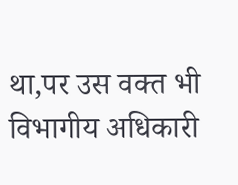था,पर उस वक्त भी विभागीय अधिकारी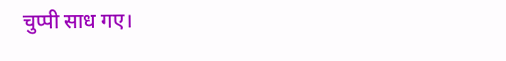चुप्पी साध गए।